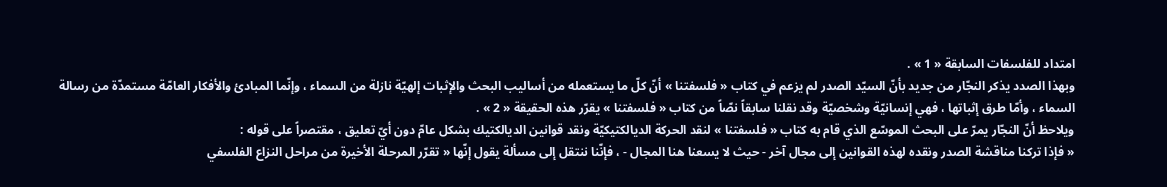امتداد للفلسفات السابقة « 1 » .
وبهذا الصدد يذكر النجّار من جديد بأنّ السيّد الصدر لم يزعم في كتاب « فلسفتنا » أنّ كلّ ما يستعمله من أساليب البحث والإثبات إلهيّة نازلة من السماء ، وإنّما المبادئ والأفكار العامّة مستمدّة من رسالة السماء ، وأمّا طرق إثباتها ، فهي إنسانيّة وشخصيّة وقد نقلنا سابقاً نصّاً من كتاب « فلسفتنا » يقرّر هذه الحقيقة « 2 » .
ويلاحظ أنّ النجّار يمرّ على البحث الموسّع الذي قام به كتاب « فلسفتنا » لنقد الحركة الديالكتيكيّة ونقد قوانين الديالكتيك بشكل عامّ دون أيّ تعليق ، مقتصراً على قوله :
« فإذا تركنا مناقشة الصدر ونقده لهذه القوانين إلى مجال آخر - حيث لا يسعنا هنا المجال - ، فإنّنا ننتقل إلى مسألة يقول إنّها « تقرّر المرحلة الأخيرة من مراحل النزاع الفلسفي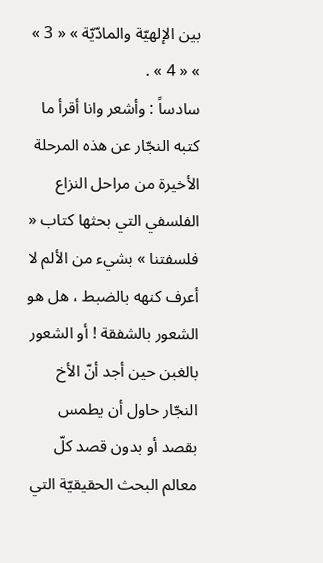بين الإلهيّة والمادّيّة » « 3 » » « 4 » .
سادساً : وأشعر وانا أقرأ ما كتبه النجّار عن هذه المرحلة الأخيرة من مراحل النزاع الفلسفي التي بحثها كتاب « فلسفتنا » بشيء من الألم لا أعرف كنهه بالضبط ، هل هو الشعور بالشفقة ! أو الشعور بالغبن حين أجد أنّ الأخ النجّار حاول أن يطمس بقصد أو بدون قصد كلّ معالم البحث الحقيقيّة التي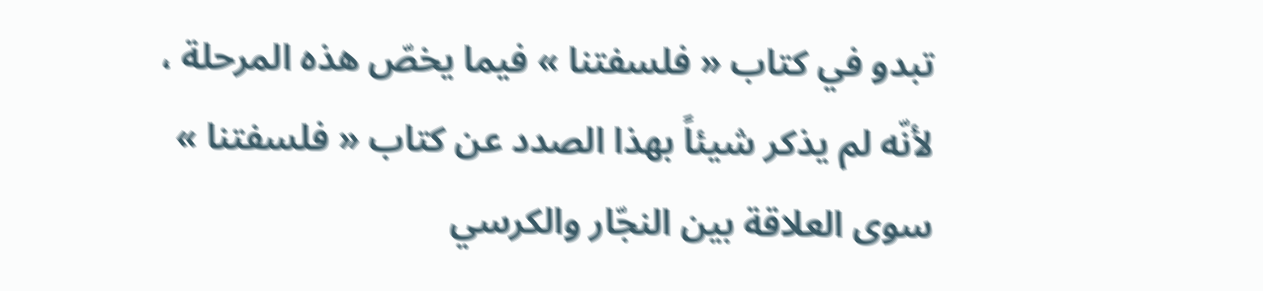تبدو في كتاب « فلسفتنا » فيما يخصّ هذه المرحلة ، لأنّه لم يذكر شيئاً بهذا الصدد عن كتاب « فلسفتنا » سوى العلاقة بين النجّار والكرسي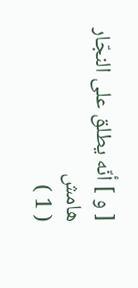[ و ] أنّه يطلق على النجّار
هامش
( 1 )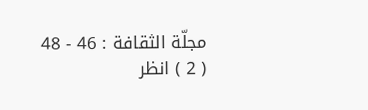مجلّة الثقافة : 46 - 48
( 2 ) انظر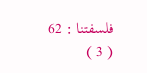فلسفتنا : 62
( 3 )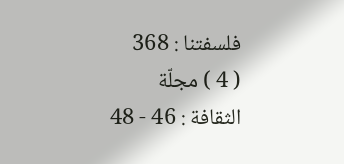فلسفتنا : 368
( 4 ) مجلّة الثقافة : 46 - 48